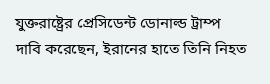যুক্তরাষ্ট্রের প্রেসিডেন্ট ডোনাল্ড ট্রাম্প দাবি করেছেন, ইরানের হাতে তিনি নিহত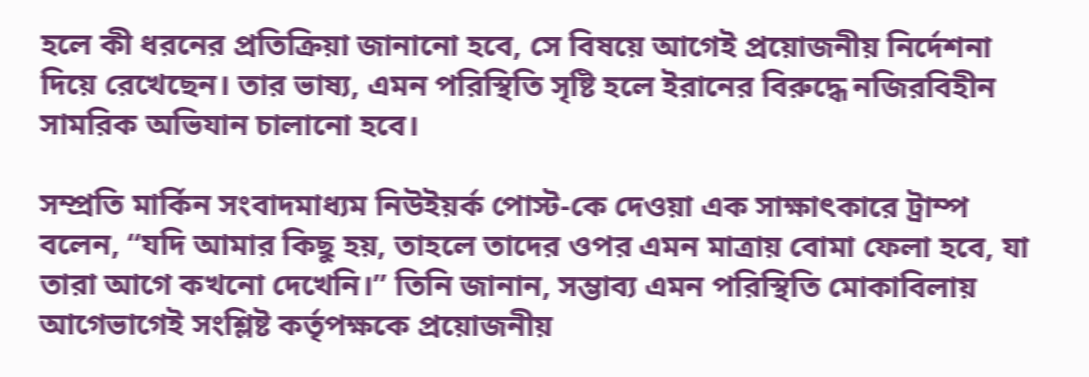হলে কী ধরনের প্রতিক্রিয়া জানানো হবে, সে বিষয়ে আগেই প্রয়োজনীয় নির্দেশনা দিয়ে রেখেছেন। তার ভাষ্য, এমন পরিস্থিতি সৃষ্টি হলে ইরানের বিরুদ্ধে নজিরবিহীন সামরিক অভিযান চালানো হবে।

সম্প্রতি মার্কিন সংবাদমাধ্যম নিউইয়র্ক পোস্ট-কে দেওয়া এক সাক্ষাৎকারে ট্রাম্প বলেন, “যদি আমার কিছু হয়, তাহলে তাদের ওপর এমন মাত্রায় বোমা ফেলা হবে, যা তারা আগে কখনো দেখেনি।” তিনি জানান, সম্ভাব্য এমন পরিস্থিতি মোকাবিলায় আগেভাগেই সংশ্লিষ্ট কর্তৃপক্ষকে প্রয়োজনীয়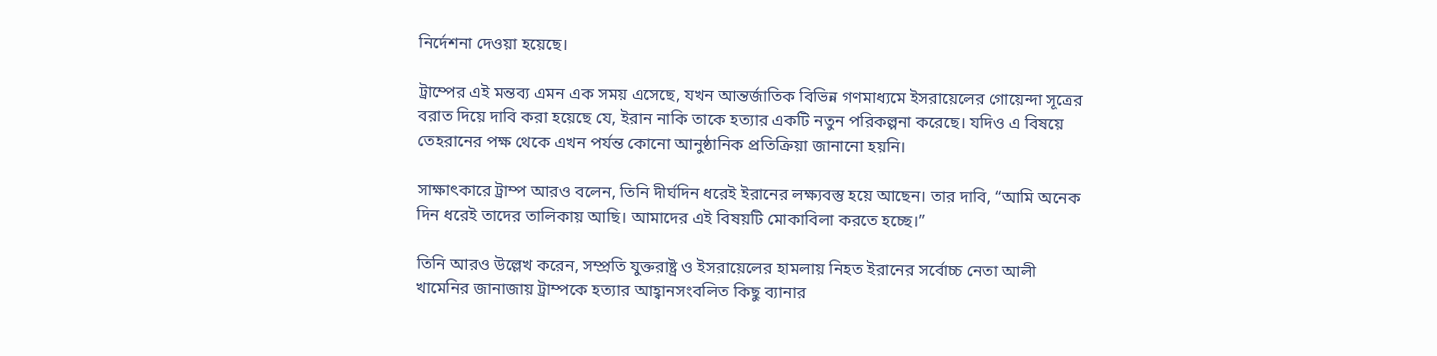নির্দেশনা দেওয়া হয়েছে।

ট্রাম্পের এই মন্তব্য এমন এক সময় এসেছে, যখন আন্তর্জাতিক বিভিন্ন গণমাধ্যমে ইসরায়েলের গোয়েন্দা সূত্রের বরাত দিয়ে দাবি করা হয়েছে যে, ইরান নাকি তাকে হত্যার একটি নতুন পরিকল্পনা করেছে। যদিও এ বিষয়ে তেহরানের পক্ষ থেকে এখন পর্যন্ত কোনো আনুষ্ঠানিক প্রতিক্রিয়া জানানো হয়নি।

সাক্ষাৎকারে ট্রাম্প আরও বলেন, তিনি দীর্ঘদিন ধরেই ইরানের লক্ষ্যবস্তু হয়ে আছেন। তার দাবি, “আমি অনেক দিন ধরেই তাদের তালিকায় আছি। আমাদের এই বিষয়টি মোকাবিলা করতে হচ্ছে।”

তিনি আরও উল্লেখ করেন, সম্প্রতি যুক্তরাষ্ট্র ও ইসরায়েলের হামলায় নিহত ইরানের সর্বোচ্চ নেতা আলী খামেনির জানাজায় ট্রাম্পকে হত্যার আহ্বানসংবলিত কিছু ব্যানার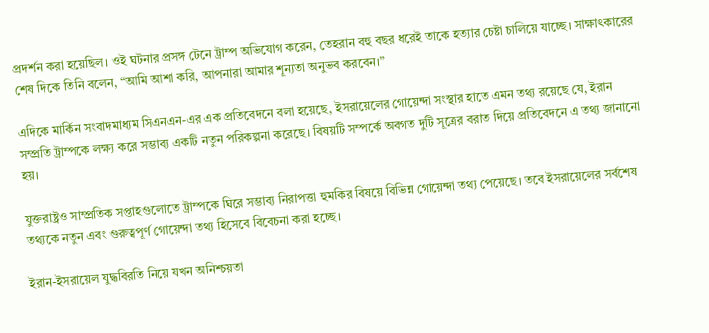প্রদর্শন করা হয়েছিল। ওই ঘটনার প্রসঙ্গ টেনে ট্রাম্প অভিযোগ করেন, তেহরান বহু বছর ধরেই তাকে হত্যার চেষ্টা চালিয়ে যাচ্ছে। সাক্ষাৎকারের শেষ দিকে তিনি বলেন, “আমি আশা করি, আপনারা আমার শূন্যতা অনুভব করবেন।”

এদিকে মার্কিন সংবাদমাধ্যম সিএনএন-এর এক প্রতিবেদনে বলা হয়েছে, ইসরায়েলের গোয়েন্দা সংস্থার হাতে এমন তথ্য রয়েছে যে, ইরান সম্প্রতি ট্রাম্পকে লক্ষ্য করে সম্ভাব্য একটি নতুন পরিকল্পনা করেছে। বিষয়টি সম্পর্কে অবগত দুটি সূত্রের বরাত দিয়ে প্রতিবেদনে এ তথ্য জানানো হয়।

যুক্তরাষ্ট্রও সাম্প্রতিক সপ্তাহগুলোতে ট্রাম্পকে ঘিরে সম্ভাব্য নিরাপত্তা হুমকির বিষয়ে বিভিন্ন গোয়েন্দা তথ্য পেয়েছে। তবে ইসরায়েলের সর্বশেষ তথ্যকে নতুন এবং গুরুত্বপূর্ণ গোয়েন্দা তথ্য হিসেবে বিবেচনা করা হচ্ছে।

ইরান-ইসরায়েল যুদ্ধবিরতি নিয়ে যখন অনিশ্চয়তা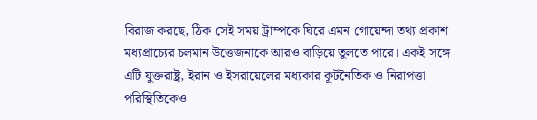বিরাজ করছে, ঠিক সেই সময় ট্রাম্পকে ঘিরে এমন গোয়েন্দা তথ্য প্রকাশ মধ্যপ্রাচ্যের চলমান উত্তেজনাকে আরও বাড়িয়ে তুলতে পারে। একই সঙ্গে এটি যুক্তরাষ্ট্র, ইরান ও ইসরায়েলের মধ্যকার কূটনৈতিক ও নিরাপত্তা পরিস্থিতিকেও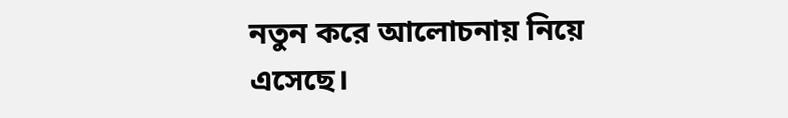নতুন করে আলোচনায় নিয়ে এসেছে।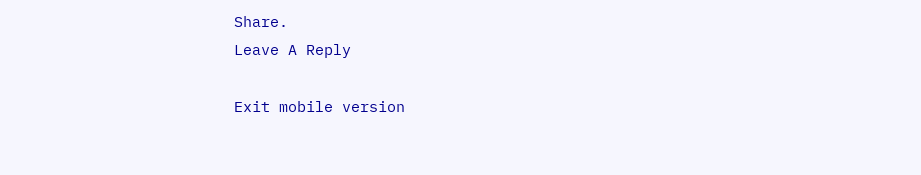Share.
Leave A Reply

Exit mobile version